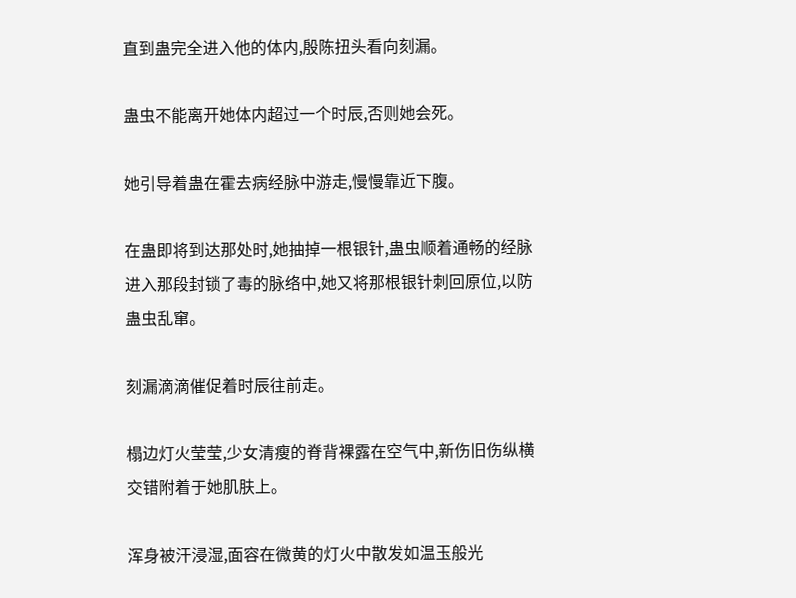直到蛊完全进入他的体内,殷陈扭头看向刻漏。

蛊虫不能离开她体内超过一个时辰,否则她会死。

她引导着蛊在霍去病经脉中游走,慢慢靠近下腹。

在蛊即将到达那处时,她抽掉一根银针,蛊虫顺着通畅的经脉进入那段封锁了毒的脉络中,她又将那根银针刺回原位,以防蛊虫乱窜。

刻漏滴滴催促着时辰往前走。

榻边灯火莹莹,少女清瘦的脊背裸露在空气中,新伤旧伤纵横交错附着于她肌肤上。

浑身被汗浸湿,面容在微黄的灯火中散发如温玉般光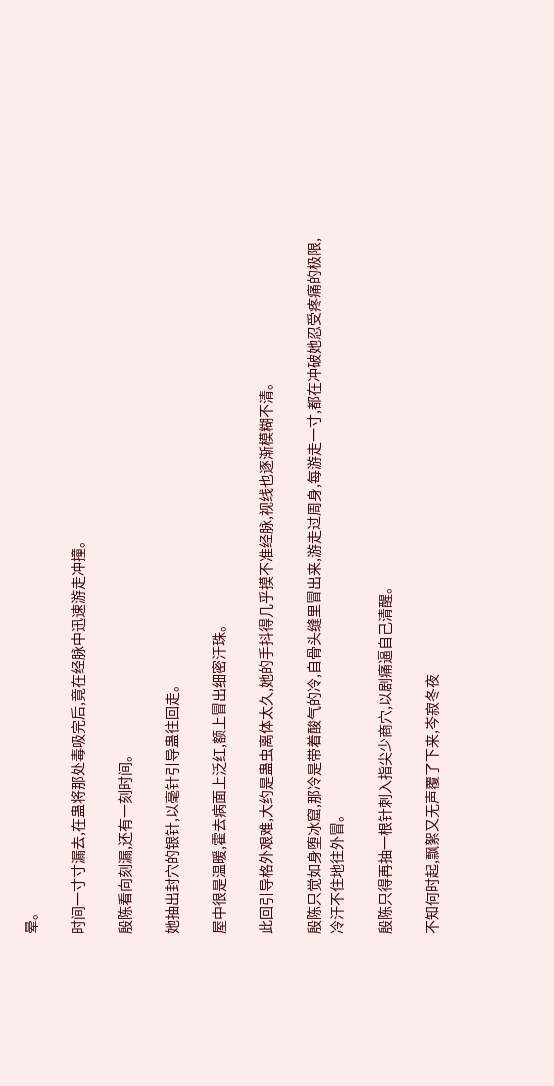晕。

时间一寸寸漏去,在蛊将那处毒吸完后,竟在经脉中迅速游走冲撞。

殷陈看向刻漏,还有一刻时间。

她抽出封穴的银针,以毫针引导蛊往回走。

屋中很是温暖,霍去病面上泛红,额上冒出细密汗珠。

此回引导格外艰难,大约是蛊虫离体太久,她的手抖得几乎摸不准经脉,视线也逐渐模糊不清。

殷陈只觉如身堕冰窟,那冷是带着酸气的冷,自骨头缝里冒出来,游走过周身,每游走一寸,都在冲破她忍受疼痛的极限,冷汗不住地往外冒。

殷陈只得再抽一根针刺入指尖少商穴,以剧痛逼自己清醒。

不知何时起,飘絮又无声覆了下来,岑寂冬夜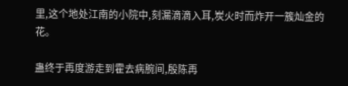里,这个地处江南的小院中,刻漏滴滴入耳,炭火时而炸开一簇灿金的花。

蛊终于再度游走到霍去病腕间,殷陈再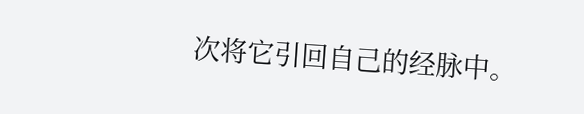次将它引回自己的经脉中。